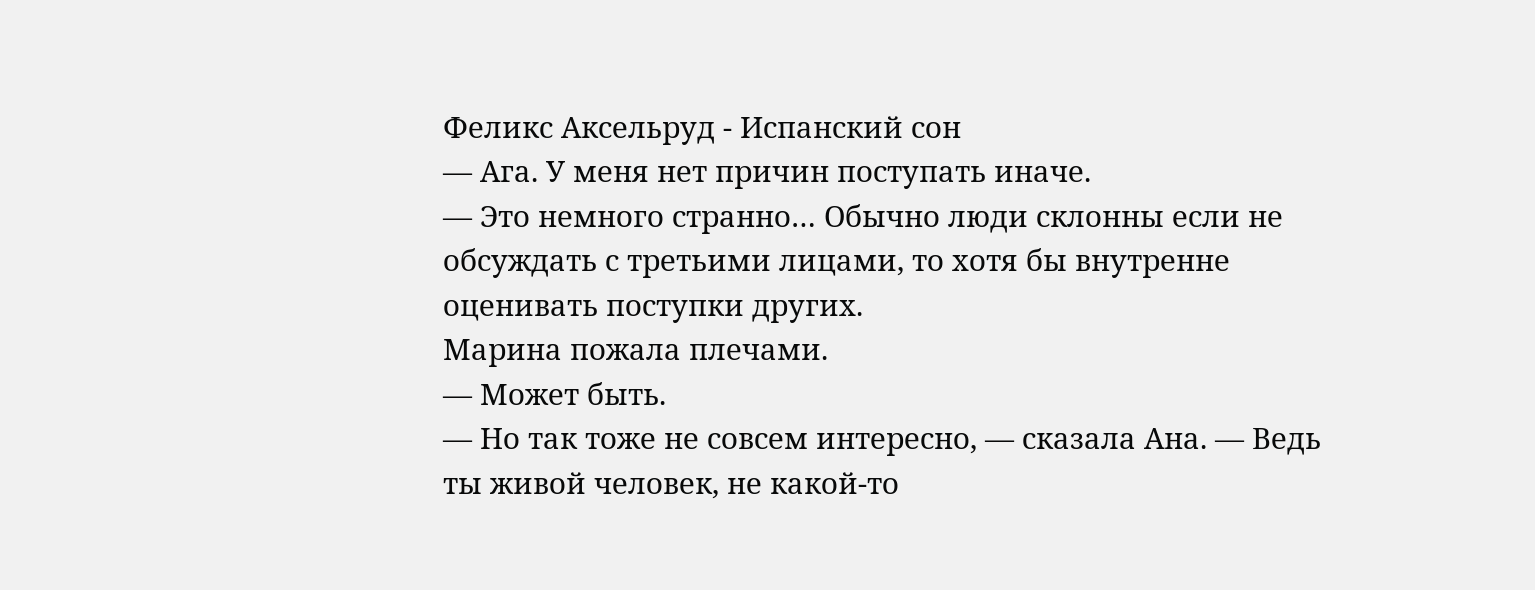Феликс Аксельруд - Испанский сон
— Ага. У меня нет причин поступать иначе.
— Это немного странно… Обычно люди склонны если не обсуждать с третьими лицами, то хотя бы внутренне оценивать поступки других.
Марина пожала плечами.
— Может быть.
— Но так тоже не совсем интересно, — сказала Ана. — Ведь ты живой человек, не какой-то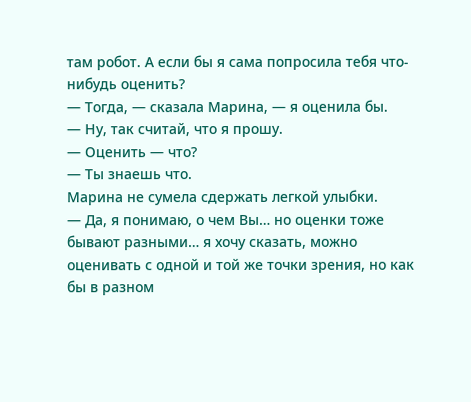там робот. А если бы я сама попросила тебя что-нибудь оценить?
— Тогда, — сказала Марина, — я оценила бы.
— Ну, так считай, что я прошу.
— Оценить — что?
— Ты знаешь что.
Марина не сумела сдержать легкой улыбки.
— Да, я понимаю, о чем Вы… но оценки тоже бывают разными… я хочу сказать, можно оценивать с одной и той же точки зрения, но как бы в разном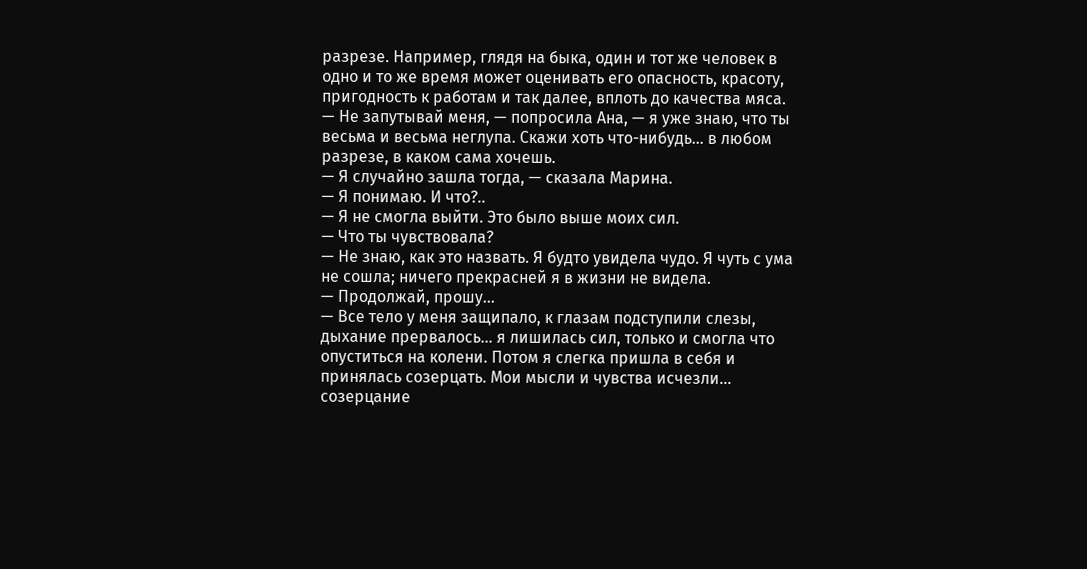разрезе. Например, глядя на быка, один и тот же человек в одно и то же время может оценивать его опасность, красоту, пригодность к работам и так далее, вплоть до качества мяса.
— Не запутывай меня, — попросила Ана, — я уже знаю, что ты весьма и весьма неглупа. Скажи хоть что-нибудь… в любом разрезе, в каком сама хочешь.
— Я случайно зашла тогда, — сказала Марина.
— Я понимаю. И что?..
— Я не смогла выйти. Это было выше моих сил.
— Что ты чувствовала?
— Не знаю, как это назвать. Я будто увидела чудо. Я чуть с ума не сошла; ничего прекрасней я в жизни не видела.
— Продолжай, прошу…
— Все тело у меня защипало, к глазам подступили слезы, дыхание прервалось… я лишилась сил, только и смогла что опуститься на колени. Потом я слегка пришла в себя и принялась созерцать. Мои мысли и чувства исчезли… созерцание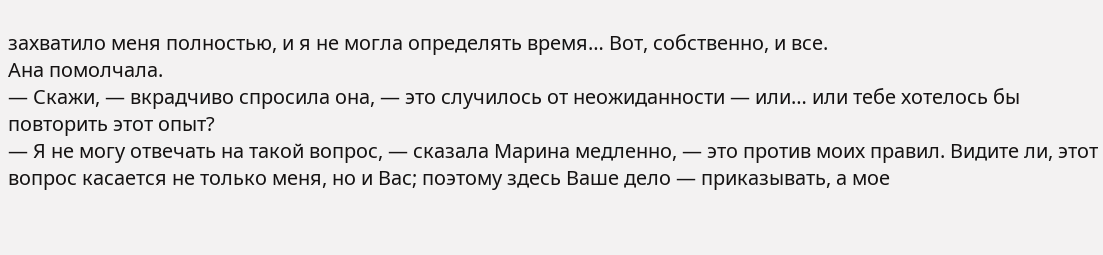захватило меня полностью, и я не могла определять время… Вот, собственно, и все.
Ана помолчала.
— Скажи, — вкрадчиво спросила она, — это случилось от неожиданности — или… или тебе хотелось бы повторить этот опыт?
— Я не могу отвечать на такой вопрос, — сказала Марина медленно, — это против моих правил. Видите ли, этот вопрос касается не только меня, но и Вас; поэтому здесь Ваше дело — приказывать, а мое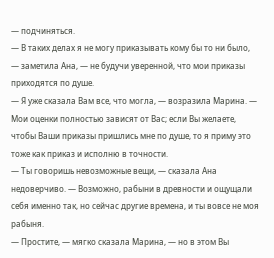— подчиняться.
— В таких делах я не могу приказывать кому бы то ни было, — заметила Ана, — не будучи уверенной, что мои приказы приходятся по душе.
— Я уже сказала Вам все, что могла, — возразила Марина. — Мои оценки полностью зависят от Вас; если Вы желаете, чтобы Ваши приказы пришлись мне по душе, то я приму это тоже как приказ и исполню в точности.
— Ты говоришь невозможные вещи, — сказала Ана недоверчиво. — Возможно, рабыни в древности и ощущали себя именно так, но сейчас другие времена, и ты вовсе не моя рабыня.
— Простите, — мягко сказала Марина, — но в этом Вы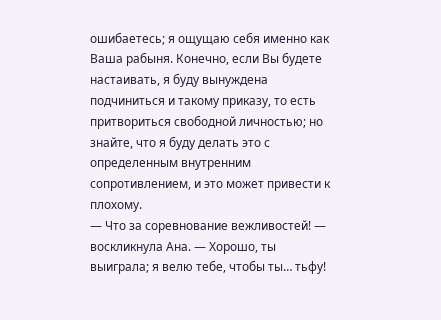ошибаетесь; я ощущаю себя именно как Ваша рабыня. Конечно, если Вы будете настаивать, я буду вынуждена подчиниться и такому приказу, то есть притвориться свободной личностью; но знайте, что я буду делать это с определенным внутренним сопротивлением, и это может привести к плохому.
— Что за соревнование вежливостей! — воскликнула Ана. — Хорошо, ты выиграла; я велю тебе, чтобы ты… тьфу!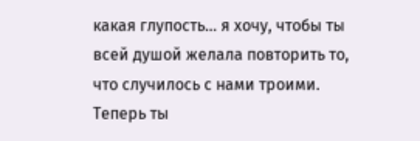какая глупость… я хочу, чтобы ты всей душой желала повторить то, что случилось с нами троими. Теперь ты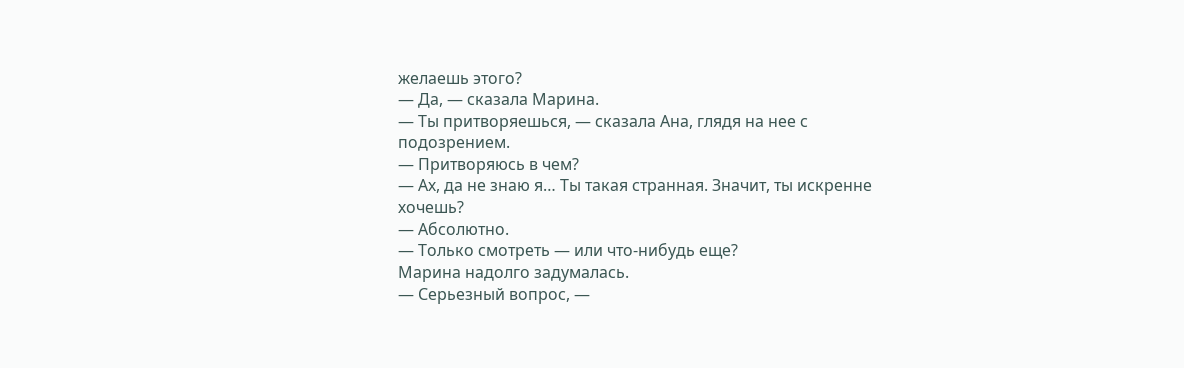желаешь этого?
— Да, — сказала Марина.
— Ты притворяешься, — сказала Ана, глядя на нее с подозрением.
— Притворяюсь в чем?
— Ах, да не знаю я… Ты такая странная. Значит, ты искренне хочешь?
— Абсолютно.
— Только смотреть — или что-нибудь еще?
Марина надолго задумалась.
— Серьезный вопрос, —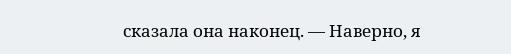сказала она наконец. — Наверно, я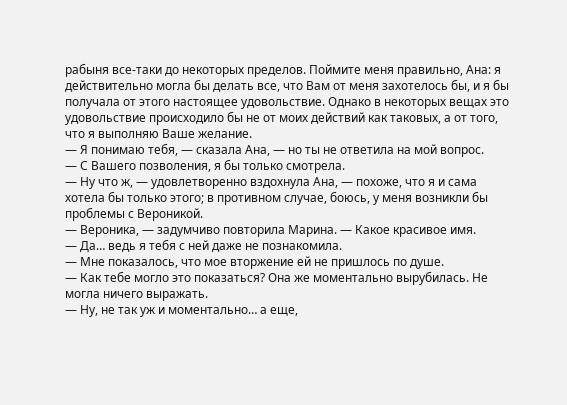рабыня все-таки до некоторых пределов. Поймите меня правильно, Ана: я действительно могла бы делать все, что Вам от меня захотелось бы, и я бы получала от этого настоящее удовольствие. Однако в некоторых вещах это удовольствие происходило бы не от моих действий как таковых, а от того, что я выполняю Ваше желание.
— Я понимаю тебя, — сказала Ана, — но ты не ответила на мой вопрос.
— С Вашего позволения, я бы только смотрела.
— Ну что ж, — удовлетворенно вздохнула Ана, — похоже, что я и сама хотела бы только этого; в противном случае, боюсь, у меня возникли бы проблемы с Вероникой.
— Вероника, — задумчиво повторила Марина. — Какое красивое имя.
— Да… ведь я тебя с ней даже не познакомила.
— Мне показалось, что мое вторжение ей не пришлось по душе.
— Как тебе могло это показаться? Она же моментально вырубилась. Не могла ничего выражать.
— Ну, не так уж и моментально… а еще,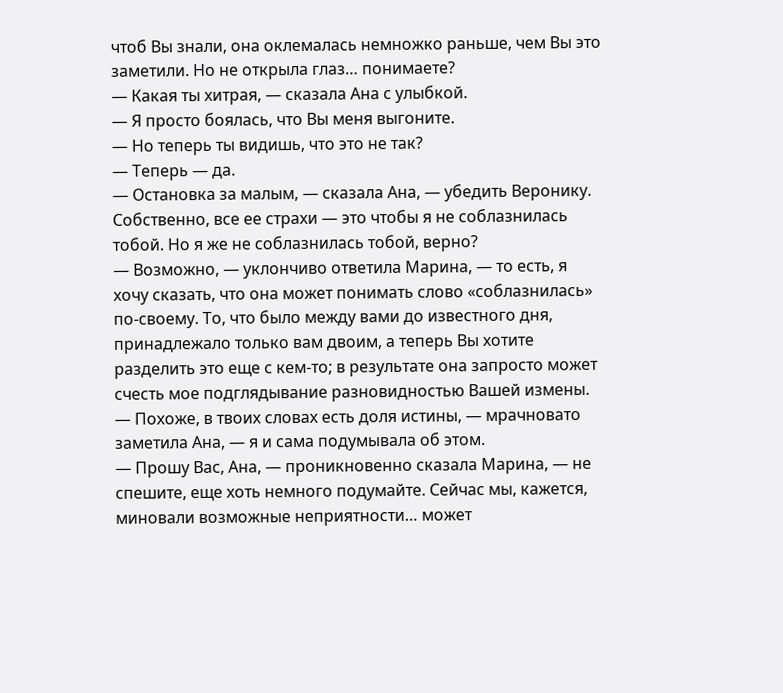чтоб Вы знали, она оклемалась немножко раньше, чем Вы это заметили. Но не открыла глаз… понимаете?
— Какая ты хитрая, — сказала Ана с улыбкой.
— Я просто боялась, что Вы меня выгоните.
— Но теперь ты видишь, что это не так?
— Теперь — да.
— Остановка за малым, — сказала Ана, — убедить Веронику. Собственно, все ее страхи — это чтобы я не соблазнилась тобой. Но я же не соблазнилась тобой, верно?
— Возможно, — уклончиво ответила Марина, — то есть, я хочу сказать, что она может понимать слово «соблазнилась» по-своему. То, что было между вами до известного дня, принадлежало только вам двоим, а теперь Вы хотите разделить это еще с кем-то; в результате она запросто может счесть мое подглядывание разновидностью Вашей измены.
— Похоже, в твоих словах есть доля истины, — мрачновато заметила Ана, — я и сама подумывала об этом.
— Прошу Вас, Ана, — проникновенно сказала Марина, — не спешите, еще хоть немного подумайте. Сейчас мы, кажется, миновали возможные неприятности… может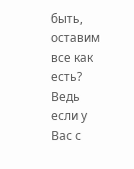быть, оставим все как есть? Ведь если у Вас с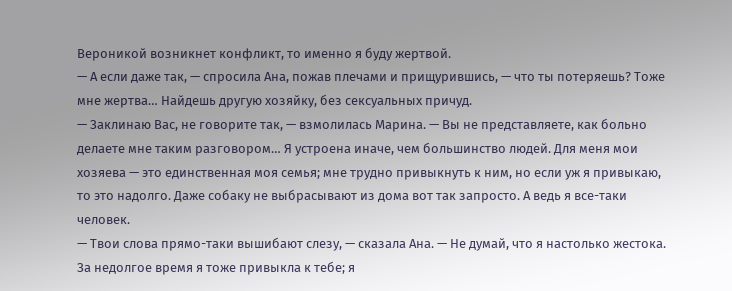Вероникой возникнет конфликт, то именно я буду жертвой.
— А если даже так, — спросила Ана, пожав плечами и прищурившись, — что ты потеряешь? Тоже мне жертва… Найдешь другую хозяйку, без сексуальных причуд.
— Заклинаю Вас, не говорите так, — взмолилась Марина. — Вы не представляете, как больно делаете мне таким разговором… Я устроена иначе, чем большинство людей. Для меня мои хозяева — это единственная моя семья; мне трудно привыкнуть к ним, но если уж я привыкаю, то это надолго. Даже собаку не выбрасывают из дома вот так запросто. А ведь я все-таки человек.
— Твои слова прямо-таки вышибают слезу, — сказала Ана. — Не думай, что я настолько жестока. За недолгое время я тоже привыкла к тебе; я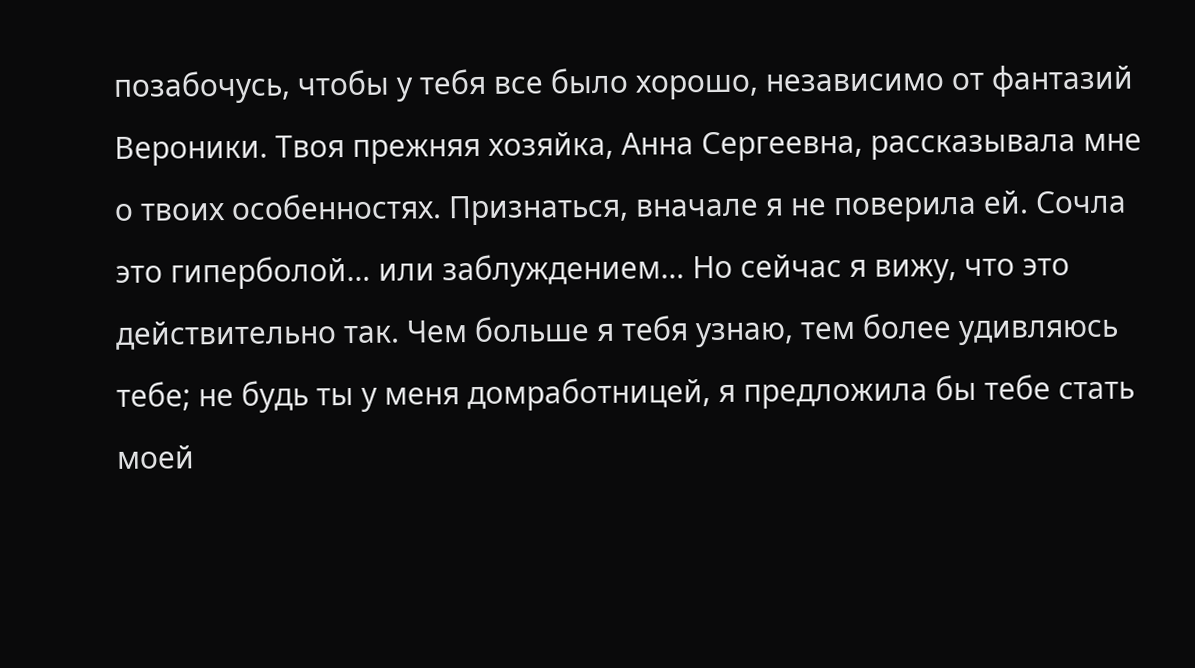позабочусь, чтобы у тебя все было хорошо, независимо от фантазий Вероники. Твоя прежняя хозяйка, Анна Сергеевна, рассказывала мне о твоих особенностях. Признаться, вначале я не поверила ей. Сочла это гиперболой… или заблуждением… Но сейчас я вижу, что это действительно так. Чем больше я тебя узнаю, тем более удивляюсь тебе; не будь ты у меня домработницей, я предложила бы тебе стать моей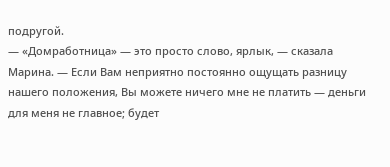подругой.
— «Домработница» — это просто слово, ярлык, — сказала Марина. — Если Вам неприятно постоянно ощущать разницу нашего положения, Вы можете ничего мне не платить — деньги для меня не главное; будет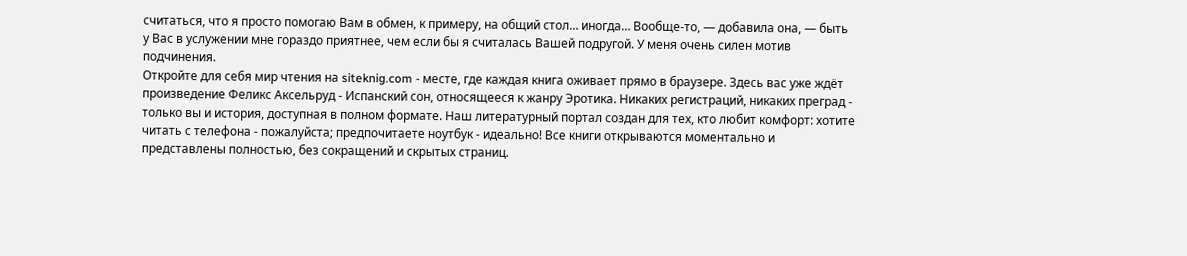считаться, что я просто помогаю Вам в обмен, к примеру, на общий стол… иногда… Вообще-то, — добавила она, — быть у Вас в услужении мне гораздо приятнее, чем если бы я считалась Вашей подругой. У меня очень силен мотив подчинения.
Откройте для себя мир чтения на siteknig.com - месте, где каждая книга оживает прямо в браузере. Здесь вас уже ждёт произведение Феликс Аксельруд - Испанский сон, относящееся к жанру Эротика. Никаких регистраций, никаких преград - только вы и история, доступная в полном формате. Наш литературный портал создан для тех, кто любит комфорт: хотите читать с телефона - пожалуйста; предпочитаете ноутбук - идеально! Все книги открываются моментально и представлены полностью, без сокращений и скрытых страниц.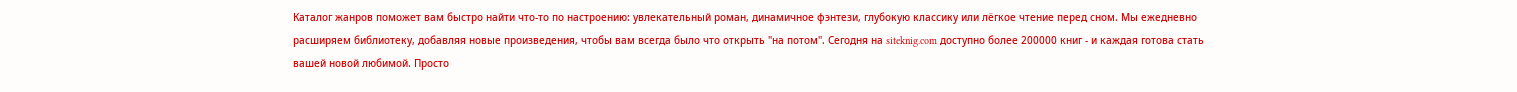Каталог жанров поможет вам быстро найти что-то по настроению: увлекательный роман, динамичное фэнтези, глубокую классику или лёгкое чтение перед сном. Мы ежедневно расширяем библиотеку, добавляя новые произведения, чтобы вам всегда было что открыть "на потом". Сегодня на siteknig.com доступно более 200000 книг - и каждая готова стать вашей новой любимой. Просто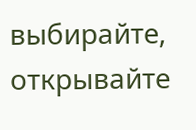выбирайте, открывайте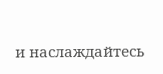и наслаждайтесь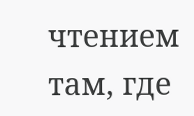чтением там, где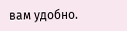вам удобно.